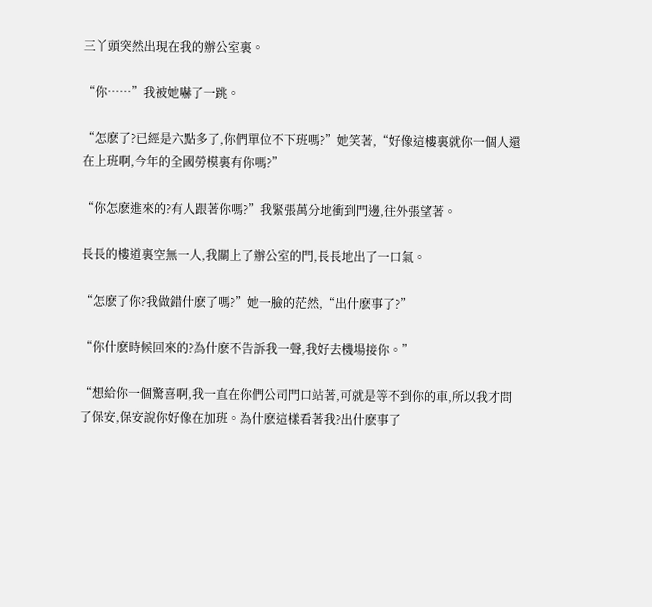三丫頭突然出現在我的辦公室裏。

“你……”我被她嚇了一跳。

“怎麽了?已經是六點多了,你們單位不下班嗎?”她笑著,“好像這樓裏就你一個人還在上班啊,今年的全國勞模裏有你嗎?”

“你怎麽進來的?有人跟著你嗎?”我緊張萬分地衝到門邊,往外張望著。

長長的樓道裏空無一人,我關上了辦公室的門,長長地出了一口氣。

“怎麽了你?我做錯什麽了嗎?”她一臉的茫然,“出什麽事了?”

“你什麽時候回來的?為什麽不告訴我一聲,我好去機場接你。”

“想給你一個驚喜啊,我一直在你們公司門口站著,可就是等不到你的車,所以我才問了保安,保安說你好像在加班。為什麽這樣看著我?出什麽事了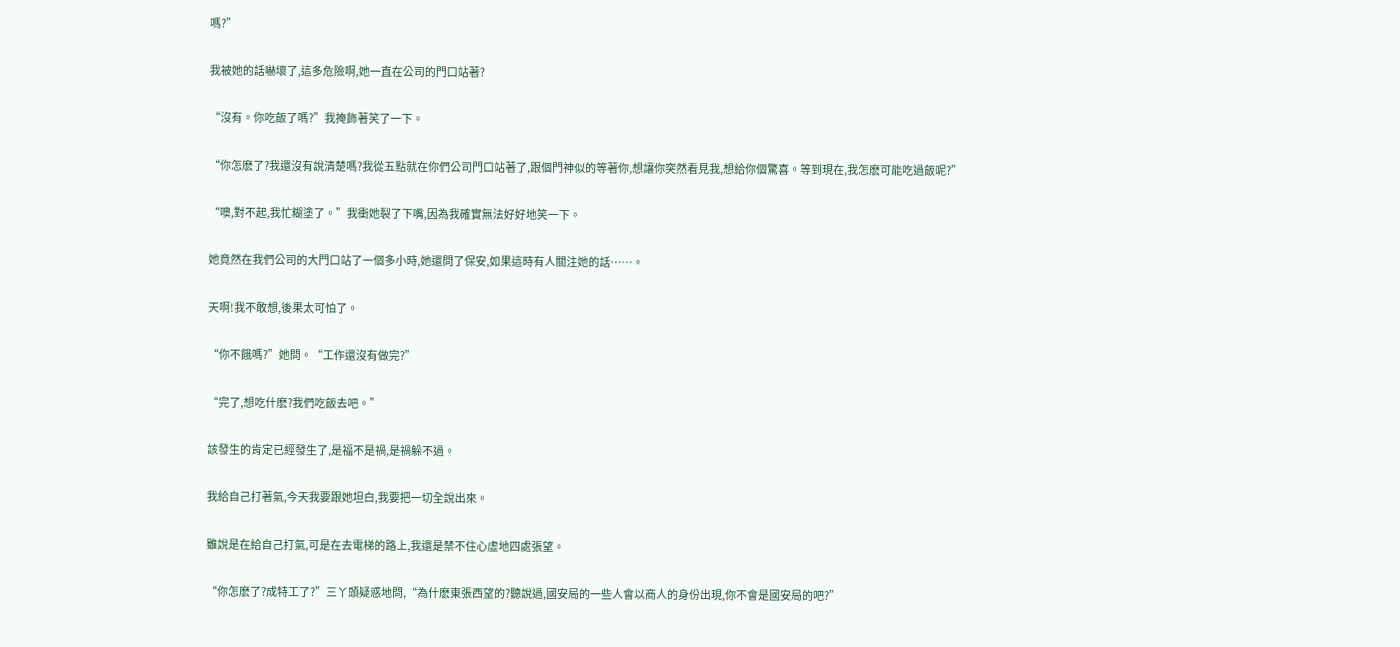嗎?”

我被她的話嚇壞了,這多危險啊,她一直在公司的門口站著?

“沒有。你吃飯了嗎?”我掩飾著笑了一下。

“你怎麽了?我還沒有說清楚嗎?我從五點就在你們公司門口站著了,跟個門神似的等著你,想讓你突然看見我,想給你個驚喜。等到現在,我怎麽可能吃過飯呢?”

“噢,對不起,我忙糊塗了。”我衝她裂了下嘴,因為我確實無法好好地笑一下。

她竟然在我們公司的大門口站了一個多小時,她還問了保安,如果這時有人關注她的話……。

天啊!我不敢想,後果太可怕了。

“你不餓嗎?”她問。“工作還沒有做完?”

“完了,想吃什麽?我們吃飯去吧。”

該發生的肯定已經發生了,是福不是禍,是禍躲不過。

我給自己打著氣,今天我要跟她坦白,我要把一切全說出來。

雖說是在給自己打氣,可是在去電梯的路上,我還是禁不住心虛地四處張望。

“你怎麽了?成特工了?”三丫頭疑惑地問,“為什麽東張西望的?聽說過,國安局的一些人會以商人的身份出現,你不會是國安局的吧?”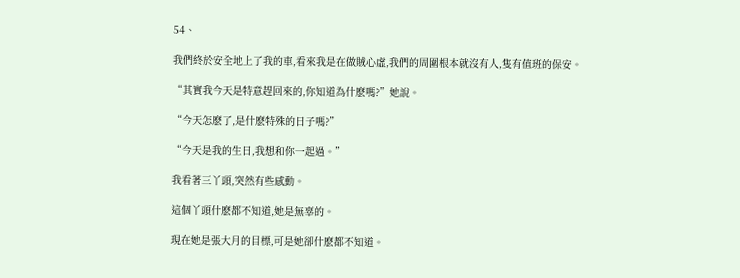54、

我們終於安全地上了我的車,看來我是在做賊心虛,我們的周圍根本就沒有人,隻有值班的保安。

“其實我今天是特意趕回來的,你知道為什麽嗎?”她說。

“今天怎麽了,是什麽特殊的日子嗎?”

“今天是我的生日,我想和你一起過。”

我看著三丫頭,突然有些感動。

這個丫頭什麽都不知道,她是無辜的。

現在她是張大月的目標,可是她卻什麽都不知道。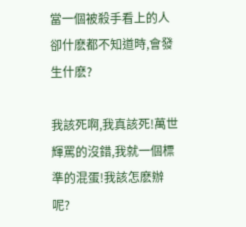當一個被殺手看上的人卻什麽都不知道時,會發生什麽?

我該死啊,我真該死!萬世輝罵的沒錯,我就一個標準的混蛋!我該怎麽辦呢?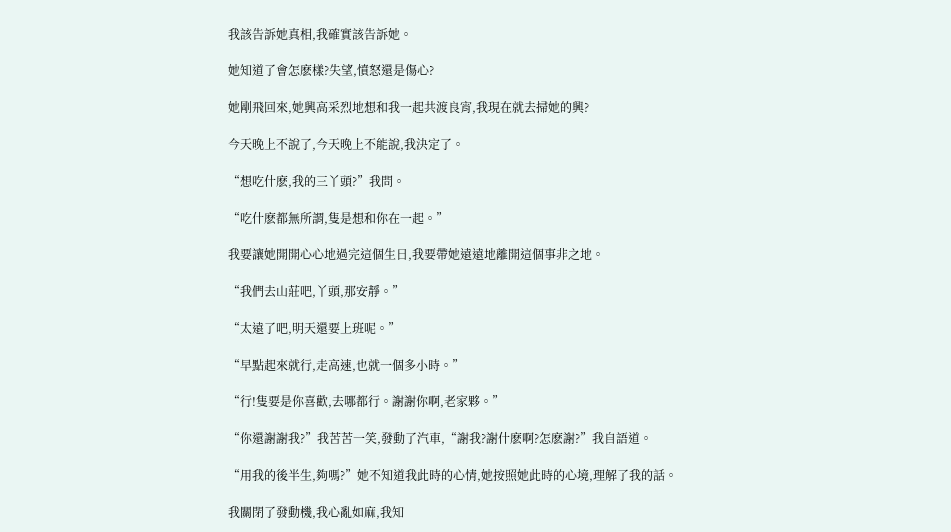我該告訴她真相,我確實該告訴她。

她知道了會怎麽樣?失望,憤怒還是傷心?

她剛飛回來,她興高采烈地想和我一起共渡良宵,我現在就去掃她的興?

今天晚上不說了,今天晚上不能說,我決定了。

“想吃什麽,我的三丫頭?”我問。

“吃什麽都無所謂,隻是想和你在一起。”

我要讓她開開心心地過完這個生日,我要帶她遠遠地離開這個事非之地。

“我們去山莊吧,丫頭,那安靜。”

“太遠了吧,明天還要上班呢。”

“早點起來就行,走高速,也就一個多小時。”

“行!隻要是你喜歡,去哪都行。謝謝你啊,老家夥。”

“你還謝謝我?”我苦苦一笑,發動了汽車,“謝我?謝什麽啊?怎麽謝?”我自語道。

“用我的後半生,夠嗎?”她不知道我此時的心情,她按照她此時的心境,理解了我的話。

我關閉了發動機,我心亂如麻,我知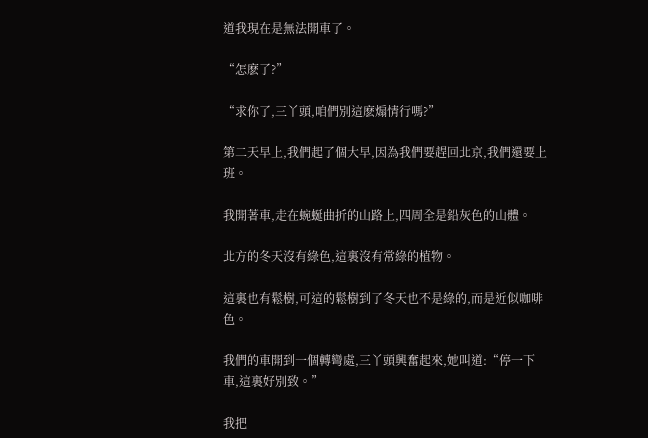道我現在是無法開車了。

“怎麽了?”

“求你了,三丫頭,咱們別這麽煽情行嗎?”

第二天早上,我們起了個大早,因為我們要趕回北京,我們還要上班。

我開著車,走在蜿蜒曲折的山路上,四周全是鉛灰色的山體。

北方的冬天沒有綠色,這裏沒有常綠的植物。

這裏也有鬆樹,可這的鬆樹到了冬天也不是綠的,而是近似咖啡色。

我們的車開到一個轉彎處,三丫頭興奮起來,她叫道:“停一下車,這裏好別致。”

我把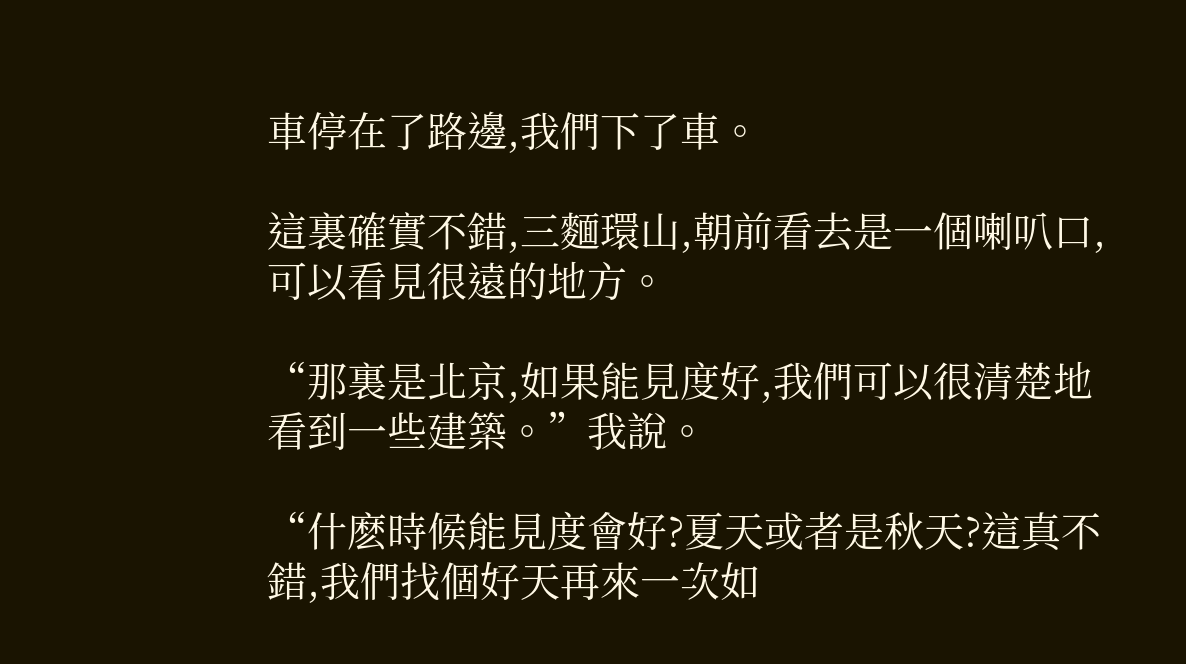車停在了路邊,我們下了車。

這裏確實不錯,三麵環山,朝前看去是一個喇叭口,可以看見很遠的地方。

“那裏是北京,如果能見度好,我們可以很清楚地看到一些建築。”我說。

“什麽時候能見度會好?夏天或者是秋天?這真不錯,我們找個好天再來一次如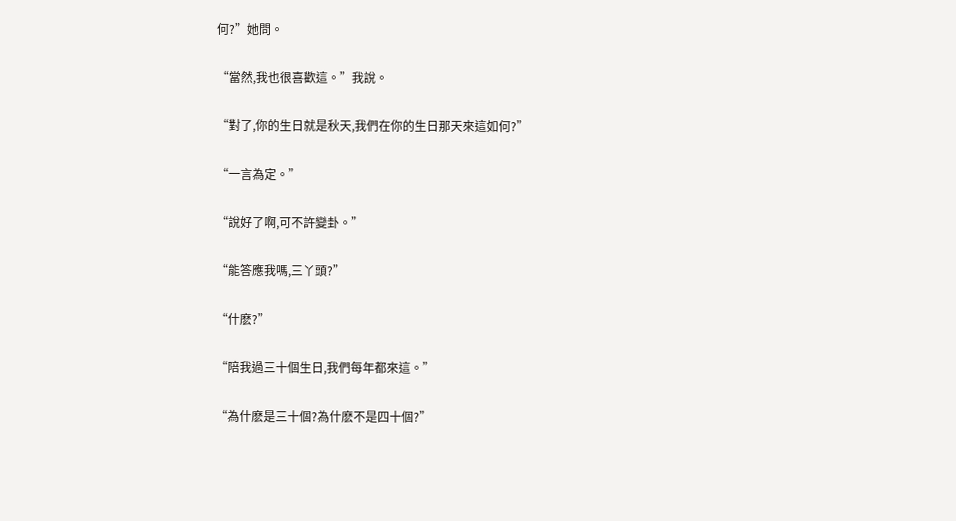何?”她問。

“當然,我也很喜歡這。”我說。

“對了,你的生日就是秋天,我們在你的生日那天來這如何?”

“一言為定。”

“說好了啊,可不許變卦。”

“能答應我嗎,三丫頭?”

“什麽?”

“陪我過三十個生日,我們每年都來這。”

“為什麽是三十個?為什麽不是四十個?”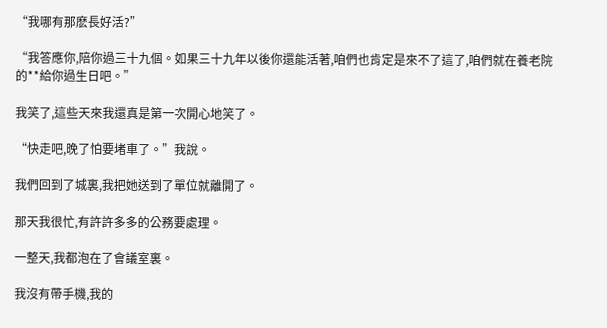“我哪有那麽長好活?”

“我答應你,陪你過三十九個。如果三十九年以後你還能活著,咱們也肯定是來不了這了,咱們就在養老院的**給你過生日吧。”

我笑了,這些天來我還真是第一次開心地笑了。

“快走吧,晚了怕要堵車了。”我說。

我們回到了城裏,我把她送到了單位就離開了。

那天我很忙,有許許多多的公務要處理。

一整天,我都泡在了會議室裏。

我沒有帶手機,我的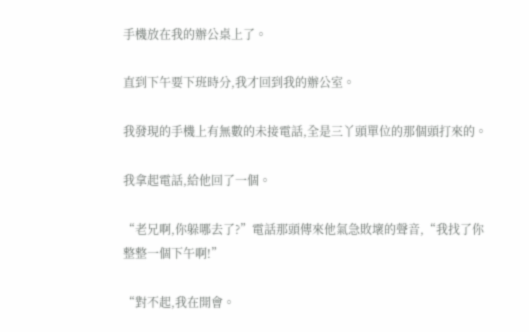手機放在我的辦公桌上了。

直到下午要下班時分,我才回到我的辦公室。

我發現的手機上有無數的未接電話,全是三丫頭單位的那個頭打來的。

我拿起電話,給他回了一個。

“老兄啊,你躲哪去了?”電話那頭傳來他氣急敗壞的聲音,“我找了你整整一個下午啊!”

“對不起,我在開會。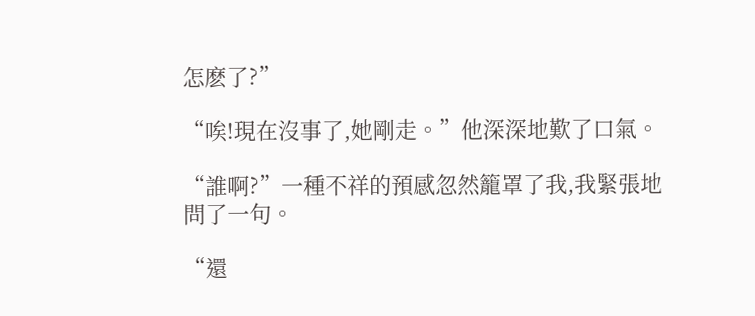怎麽了?”

“唉!現在沒事了,她剛走。”他深深地歎了口氣。

“誰啊?”一種不祥的預感忽然籠罩了我,我緊張地問了一句。

“還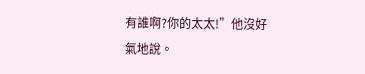有誰啊?你的太太!”他沒好氣地說。